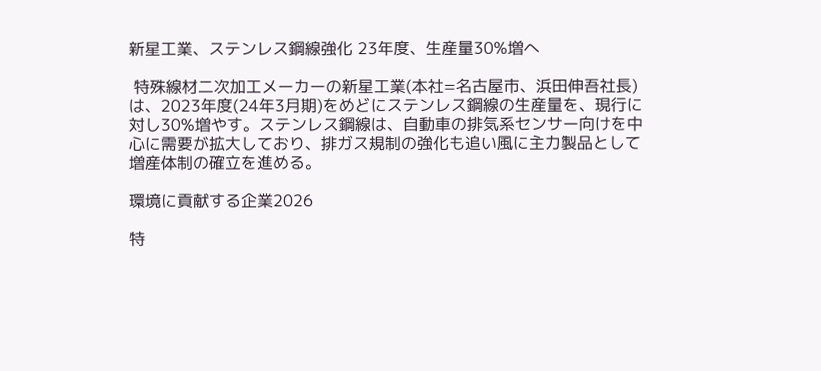新星工業、ステンレス鋼線強化 23年度、生産量30%増へ

 特殊線材二次加工メーカーの新星工業(本社=名古屋市、浜田伸吾社長)は、2023年度(24年3月期)をめどにステンレス鋼線の生産量を、現行に対し30%増やす。ステンレス鋼線は、自動車の排気系センサー向けを中心に需要が拡大しており、排ガス規制の強化も追い風に主力製品として増産体制の確立を進める。

環境に貢献する企業2026

特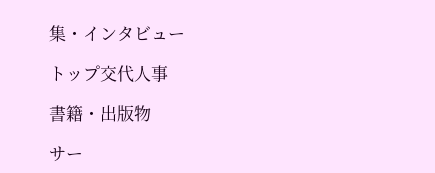集・インタビュー

トップ交代人事

書籍・出版物

サー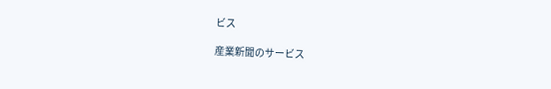ビス

産業新聞のサービス